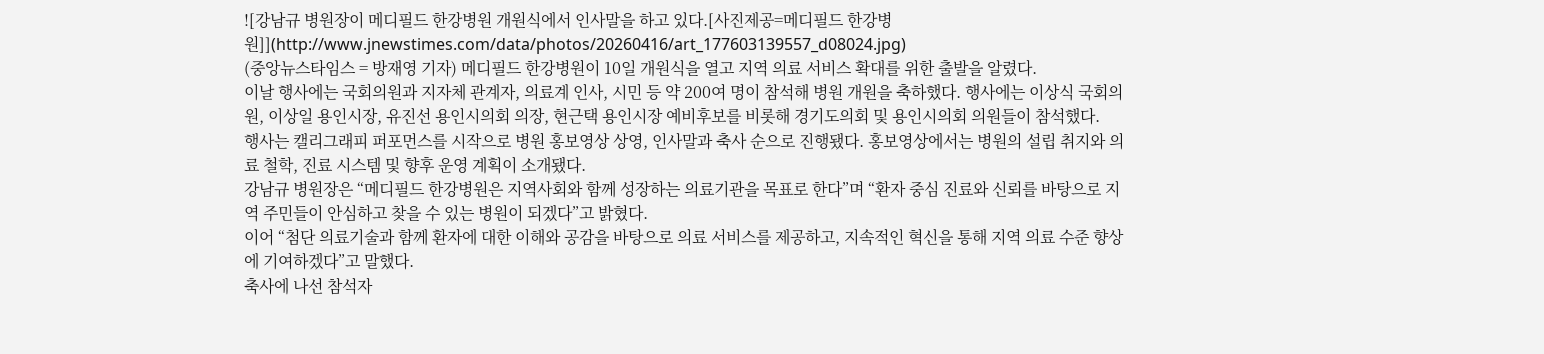![강남규 병원장이 메디필드 한강병원 개원식에서 인사말을 하고 있다.[사진제공=메디필드 한강병원]](http://www.jnewstimes.com/data/photos/20260416/art_177603139557_d08024.jpg)
(중앙뉴스타임스 = 방재영 기자) 메디필드 한강병원이 10일 개원식을 열고 지역 의료 서비스 확대를 위한 출발을 알렸다.
이날 행사에는 국회의원과 지자체 관계자, 의료계 인사, 시민 등 약 200여 명이 참석해 병원 개원을 축하했다. 행사에는 이상식 국회의원, 이상일 용인시장, 유진선 용인시의회 의장, 현근택 용인시장 예비후보를 비롯해 경기도의회 및 용인시의회 의원들이 참석했다.
행사는 캘리그래피 퍼포먼스를 시작으로 병원 홍보영상 상영, 인사말과 축사 순으로 진행됐다. 홍보영상에서는 병원의 설립 취지와 의료 철학, 진료 시스템 및 향후 운영 계획이 소개됐다.
강남규 병원장은 “메디필드 한강병원은 지역사회와 함께 성장하는 의료기관을 목표로 한다”며 “환자 중심 진료와 신뢰를 바탕으로 지역 주민들이 안심하고 찾을 수 있는 병원이 되겠다”고 밝혔다.
이어 “첨단 의료기술과 함께 환자에 대한 이해와 공감을 바탕으로 의료 서비스를 제공하고, 지속적인 혁신을 통해 지역 의료 수준 향상에 기여하겠다”고 말했다.
축사에 나선 참석자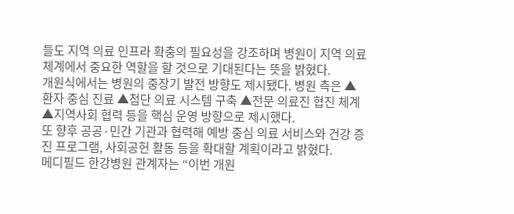들도 지역 의료 인프라 확충의 필요성을 강조하며 병원이 지역 의료 체계에서 중요한 역할을 할 것으로 기대된다는 뜻을 밝혔다.
개원식에서는 병원의 중장기 발전 방향도 제시됐다. 병원 측은 ▲환자 중심 진료 ▲첨단 의료 시스템 구축 ▲전문 의료진 협진 체계 ▲지역사회 협력 등을 핵심 운영 방향으로 제시했다.
또 향후 공공·민간 기관과 협력해 예방 중심 의료 서비스와 건강 증진 프로그램, 사회공헌 활동 등을 확대할 계획이라고 밝혔다.
메디필드 한강병원 관계자는 “이번 개원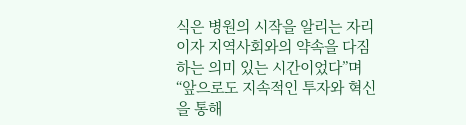식은 병원의 시작을 알리는 자리이자 지역사회와의 약속을 다짐하는 의미 있는 시간이었다”며 “앞으로도 지속적인 투자와 혁신을 통해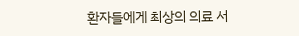환자들에게 최상의 의료 서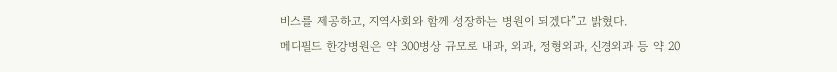비스를 제공하고, 지역사회와 함께 성장하는 병원이 되겠다”고 밝혔다.
메디필드 한강병원은 약 300병상 규모로 내과, 외과, 정형외과, 신경외과 등 약 20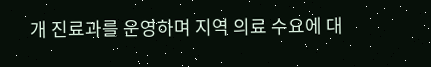개 진료과를 운영하며 지역 의료 수요에 대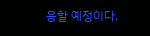응할 예정이다.